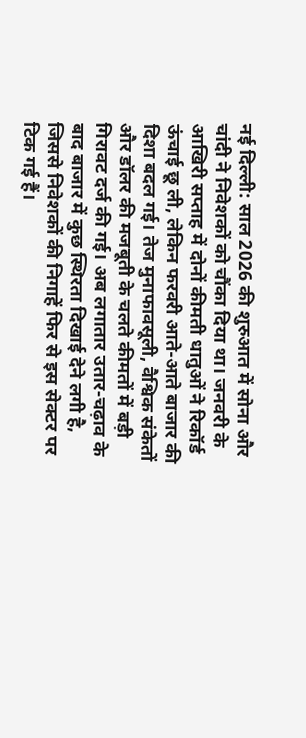नई दिल्ली: साल 2026 की शुरुआत में सोना और चांदी ने निवेशकों को चौंका दिया था। जनवरी के आखिरी सप्ताह में दोनों कीमती धातुओं ने रिकॉर्ड ऊंचाई छू ली, लेकिन फरवरी आते-आते बाजार की दिशा बदल गई। तेज मुनाफावसूली, वैश्विक संकेतों और डॉलर की मजबूती के चलते कीमतों में बड़ी गिरावट दर्ज की गई। अब लगातार उतार-चढ़ाव के बाद बाजार में कुछ स्थिरता दिखाई देने लगी है, जिससे निवेशकों की निगाहें फिर से इस सेक्टर पर टिक गई हैं।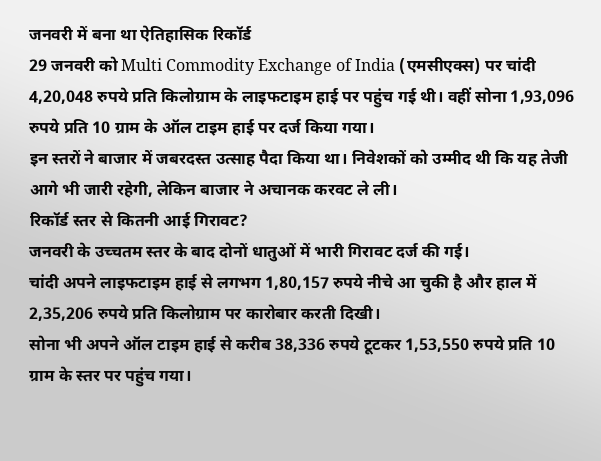जनवरी में बना था ऐतिहासिक रिकॉर्ड
29 जनवरी को Multi Commodity Exchange of India (एमसीएक्स) पर चांदी 4,20,048 रुपये प्रति किलोग्राम के लाइफटाइम हाई पर पहुंच गई थी। वहीं सोना 1,93,096 रुपये प्रति 10 ग्राम के ऑल टाइम हाई पर दर्ज किया गया।
इन स्तरों ने बाजार में जबरदस्त उत्साह पैदा किया था। निवेशकों को उम्मीद थी कि यह तेजी आगे भी जारी रहेगी, लेकिन बाजार ने अचानक करवट ले ली।
रिकॉर्ड स्तर से कितनी आई गिरावट?
जनवरी के उच्चतम स्तर के बाद दोनों धातुओं में भारी गिरावट दर्ज की गई।
चांदी अपने लाइफटाइम हाई से लगभग 1,80,157 रुपये नीचे आ चुकी है और हाल में 2,35,206 रुपये प्रति किलोग्राम पर कारोबार करती दिखी।
सोना भी अपने ऑल टाइम हाई से करीब 38,336 रुपये टूटकर 1,53,550 रुपये प्रति 10 ग्राम के स्तर पर पहुंच गया।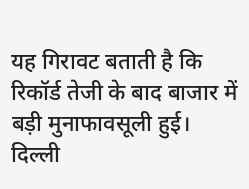यह गिरावट बताती है कि रिकॉर्ड तेजी के बाद बाजार में बड़ी मुनाफावसूली हुई।
दिल्ली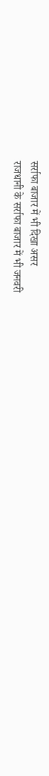सर्राफा बाजार में भी दिखा असर
राजधानी के सर्राफा बाजार में भी जनवरी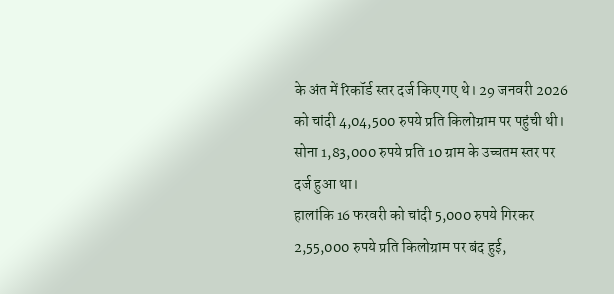के अंत में रिकॉर्ड स्तर दर्ज किए गए थे। 29 जनवरी 2026 को चांदी 4,04,500 रुपये प्रति किलोग्राम पर पहुंची थी। सोना 1,83,000 रुपये प्रति 10 ग्राम के उच्चतम स्तर पर दर्ज हुआ था।
हालांकि 16 फरवरी को चांदी 5,000 रुपये गिरकर 2,55,000 रुपये प्रति किलोग्राम पर बंद हुई,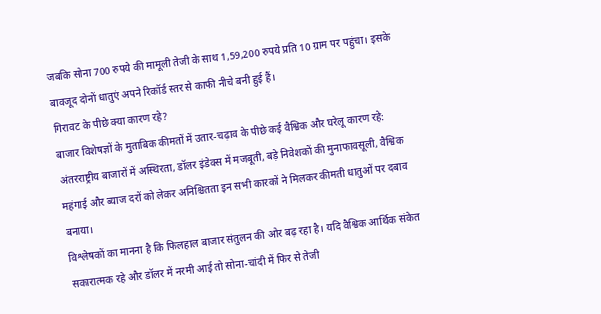जबकि सोना 700 रुपये की मामूली तेजी के साथ 1,59,200 रुपये प्रति 10 ग्राम पर पहुंचा। इसके बावजूद दोनों धातुएं अपने रिकॉर्ड स्तर से काफी नीचे बनी हुई हैं।
गिरावट के पीछे क्या कारण रहे?
बाजार विशेषज्ञों के मुताबिक कीमतों में उतार-चढ़ाव के पीछे कई वैश्विक और घरेलू कारण रहे: अंतरराष्ट्रीय बाजारों में अस्थिरता, डॉलर इंडेक्स में मजबूती, बड़े निवेशकों की मुनाफावसूली, वैश्विक महंगाई और ब्याज दरों को लेकर अनिश्चितता इन सभी कारकों ने मिलकर कीमती धातुओं पर दबाव बनाया।
विश्लेषकों का मानना है कि फिलहाल बाजार संतुलन की ओर बढ़ रहा है। यदि वैश्विक आर्थिक संकेत सकारात्मक रहे और डॉलर में नरमी आई तो सोना-चांदी में फिर से तेजी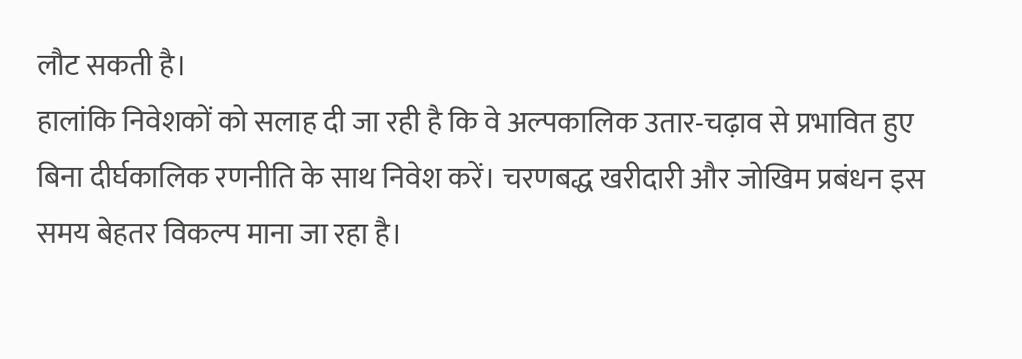लौट सकती है।
हालांकि निवेशकों को सलाह दी जा रही है कि वे अल्पकालिक उतार-चढ़ाव से प्रभावित हुए बिना दीर्घकालिक रणनीति के साथ निवेश करें। चरणबद्ध खरीदारी और जोखिम प्रबंधन इस समय बेहतर विकल्प माना जा रहा है।